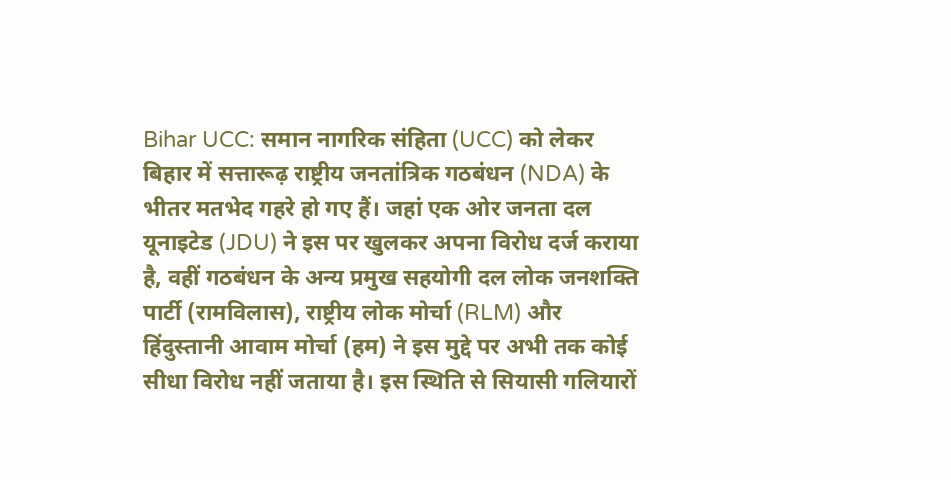Bihar UCC: समान नागरिक संहिता (UCC) को लेकर बिहार में सत्तारूढ़ राष्ट्रीय जनतांत्रिक गठबंधन (NDA) के भीतर मतभेद गहरे हो गए हैं। जहां एक ओर जनता दल यूनाइटेड (JDU) ने इस पर खुलकर अपना विरोध दर्ज कराया है, वहीं गठबंधन के अन्य प्रमुख सहयोगी दल लोक जनशक्ति पार्टी (रामविलास), राष्ट्रीय लोक मोर्चा (RLM) और हिंदुस्तानी आवाम मोर्चा (हम) ने इस मुद्दे पर अभी तक कोई सीधा विरोध नहीं जताया है। इस स्थिति से सियासी गलियारों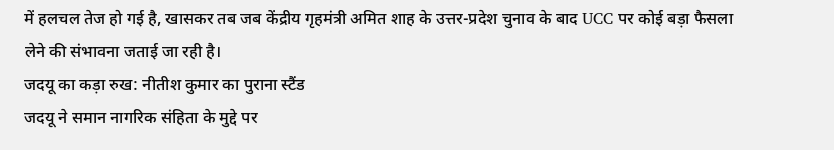में हलचल तेज हो गई है, खासकर तब जब केंद्रीय गृहमंत्री अमित शाह के उत्तर-प्रदेश चुनाव के बाद UCC पर कोई बड़ा फैसला लेने की संभावना जताई जा रही है।
जदयू का कड़ा रुख: नीतीश कुमार का पुराना स्टैंड
जदयू ने समान नागरिक संहिता के मुद्दे पर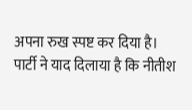अपना रुख स्पष्ट कर दिया है। पार्टी ने याद दिलाया है कि नीतीश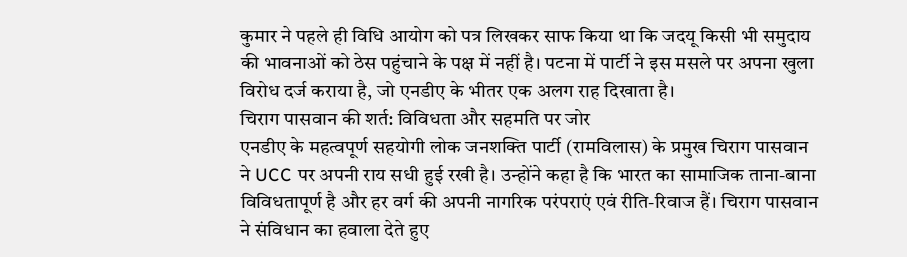कुमार ने पहले ही विधि आयोग को पत्र लिखकर साफ किया था कि जदयू किसी भी समुदाय की भावनाओं को ठेस पहुंचाने के पक्ष में नहीं है। पटना में पार्टी ने इस मसले पर अपना खुला विरोध दर्ज कराया है, जो एनडीए के भीतर एक अलग राह दिखाता है।
चिराग पासवान की शर्त: विविधता और सहमति पर जोर
एनडीए के महत्वपूर्ण सहयोगी लोक जनशक्ति पार्टी (रामविलास) के प्रमुख चिराग पासवान ने UCC पर अपनी राय सधी हुई रखी है। उन्होंने कहा है कि भारत का सामाजिक ताना-बाना विविधतापूर्ण है और हर वर्ग की अपनी नागरिक परंपराएं एवं रीति-रिवाज हैं। चिराग पासवान ने संविधान का हवाला देते हुए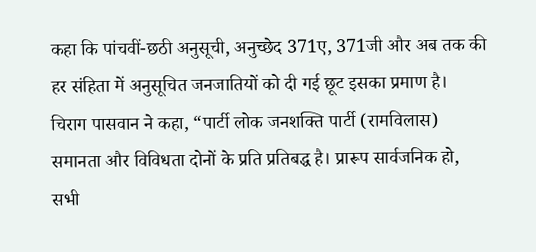कहा कि पांचवीं-छठी अनुसूची, अनुच्छेद 371ए, 371जी और अब तक की हर संहिता में अनुसूचित जनजातियों को दी गई छूट इसका प्रमाण है।
चिराग पासवान ने कहा, “पार्टी लोक जनशक्ति पार्टी (रामविलास) समानता और विविधता दोनों के प्रति प्रतिबद्ध है। प्रारूप सार्वजनिक हो, सभी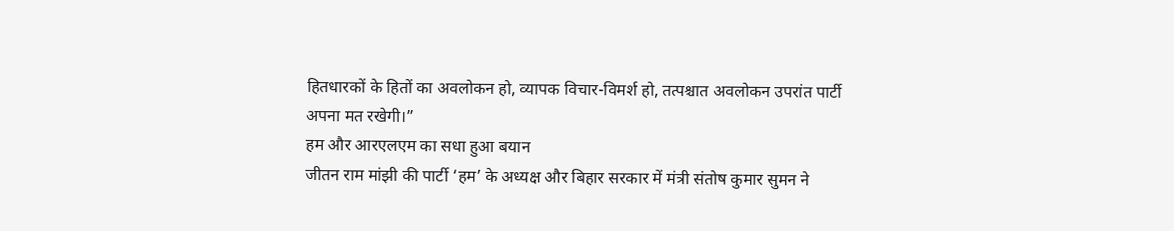हितधारकों के हितों का अवलोकन हो, व्यापक विचार-विमर्श हो, तत्पश्चात अवलोकन उपरांत पार्टी अपना मत रखेगी।”
हम और आरएलएम का सधा हुआ बयान
जीतन राम मांझी की पार्टी ‘हम’ के अध्यक्ष और बिहार सरकार में मंत्री संतोष कुमार सुमन ने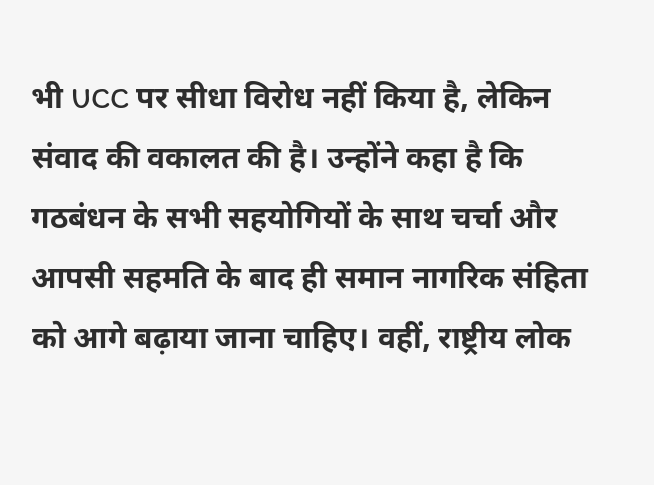भी UCC पर सीधा विरोध नहीं किया है, लेकिन संवाद की वकालत की है। उन्होंने कहा है कि गठबंधन के सभी सहयोगियों के साथ चर्चा और आपसी सहमति के बाद ही समान नागरिक संहिता को आगे बढ़ाया जाना चाहिए। वहीं, राष्ट्रीय लोक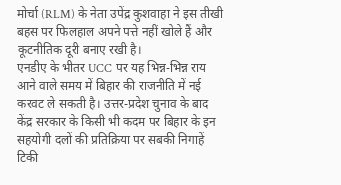मोर्चा (RLM) के नेता उपेंद्र कुशवाहा ने इस तीखी बहस पर फिलहाल अपने पत्ते नहीं खोले हैं और कूटनीतिक दूरी बनाए रखी है।
एनडीए के भीतर UCC पर यह भिन्न-भिन्न राय आने वाले समय में बिहार की राजनीति में नई करवट ले सकती है। उत्तर-प्रदेश चुनाव के बाद केंद्र सरकार के किसी भी कदम पर बिहार के इन सहयोगी दलों की प्रतिक्रिया पर सबकी निगाहें टिकी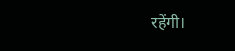रहेंगी।